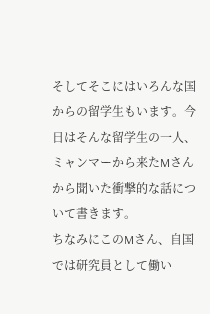そしてそこにはいろんな国からの留学生もいます。今日はそんな留学生の一人、ミャンマーから来たMさんから聞いた衝撃的な話について書きます。
ちなみにこのMさん、自国では研究員として働い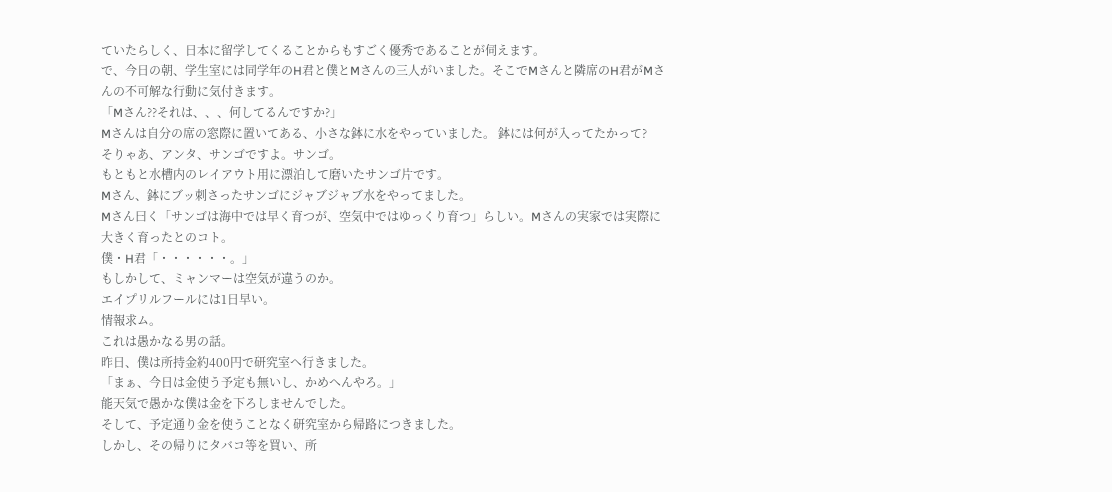ていたらしく、日本に留学してくることからもすごく優秀であることが伺えます。
で、今日の朝、学生室には同学年のH君と僕とMさんの三人がいました。そこでMさんと隣席のH君がMさんの不可解な行動に気付きます。
「Mさん??それは、、、何してるんですか?」
Mさんは自分の席の窓際に置いてある、小さな鉢に水をやっていました。 鉢には何が入ってたかって?
そりゃあ、アンタ、サンゴですよ。サンゴ。
もともと水槽内のレイアウト用に漂泊して磨いたサンゴ片です。
Mさん、鉢にブッ刺さったサンゴにジャブジャブ水をやってました。
Mさん曰く「サンゴは海中では早く育つが、空気中ではゆっくり育つ」らしい。Mさんの実家では実際に大きく育ったとのコト。
僕・H君「・・・・・・。」
もしかして、ミャンマーは空気が違うのか。
エイプリルフールには1日早い。
情報求ム。
これは愚かなる男の話。
昨日、僕は所持金約400円で研究室へ行きました。
「まぁ、今日は金使う予定も無いし、かめへんやろ。」
能天気で愚かな僕は金を下ろしませんでした。
そして、予定通り金を使うことなく研究室から帰路につきました。
しかし、その帰りにタバコ等を買い、所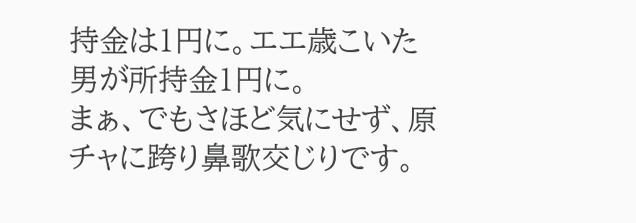持金は1円に。エエ歳こいた男が所持金1円に。
まぁ、でもさほど気にせず、原チャに跨り鼻歌交じりです。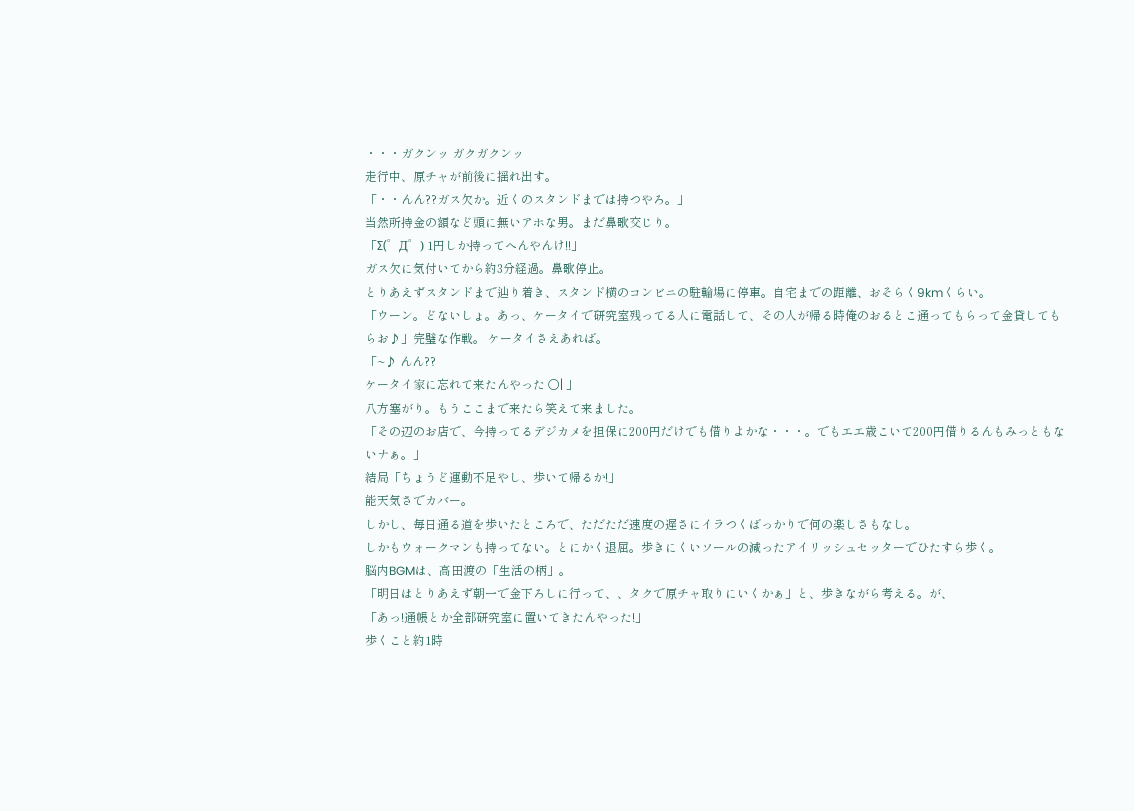・・・ガクンッ ガクガクンッ
走行中、原チャが前後に揺れ出す。
「・・んん??ガス欠か。近くのスタンドまでは持つやろ。」
当然所持金の額など頭に無いアホな男。まだ鼻歌交じり。
「Σ(゜Д゜) 1円しか持ってへんやんけ!!」
ガス欠に気付いてから約3分経過。鼻歌停止。
とりあえずスタンドまで辿り着き、スタンド横のコンビニの駐輪場に停車。自宅までの距離、おそらく9kmくらい。
「ウーン。どないしょ。あっ、ケータイで研究室残ってる人に電話して、その人が帰る時俺のおるとこ通ってもらって金貸してもらお♪」完璧な作戦。 ケータイさえあれば。
「~♪ んん??
ケータイ家に忘れて来たんやった 〇| 」
八方塞がり。もうここまで来たら笑えて来ました。
「その辺のお店で、今持ってるデジカメを担保に200円だけでも借りよかな・・・。でもエエ歳こいて200円借りるんもみっともないナぁ。」
結局「ちょうど運動不足やし、歩いて帰るか!」
能天気さでカバー。
しかし、毎日通る道を歩いたところで、ただただ速度の遅さにイラつくばっかりで何の楽しさもなし。
しかもウォークマンも持ってない。とにかく退屈。歩きにくいソールの減ったアイリッシュセッターでひたすら歩く。
脳内BGMは、高田渡の「生活の柄」。
「明日はとりあえず朝一で金下ろしに行って、、タクで原チャ取りにいくかぁ」と、歩きながら考える。が、
「あっ!通帳とか全部研究室に置いてきたんやった!」
歩くこと約1時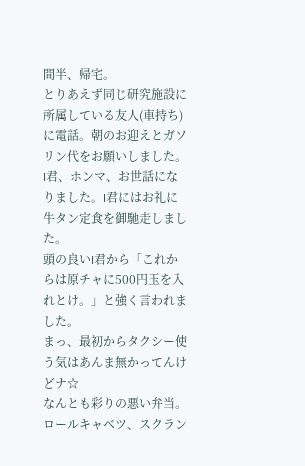間半、帰宅。
とりあえず同じ研究施設に所属している友人(車持ち)に電話。朝のお迎えとガソリン代をお願いしました。I君、ホンマ、お世話になりました。I君にはお礼に牛タン定食を御馳走しました。
頭の良いI君から「これからは原チャに500円玉を入れとけ。」と強く言われました。
まっ、最初からタクシー使う気はあんま無かってんけどナ☆
なんとも彩りの悪い弁当。
ロールキャベツ、スクラン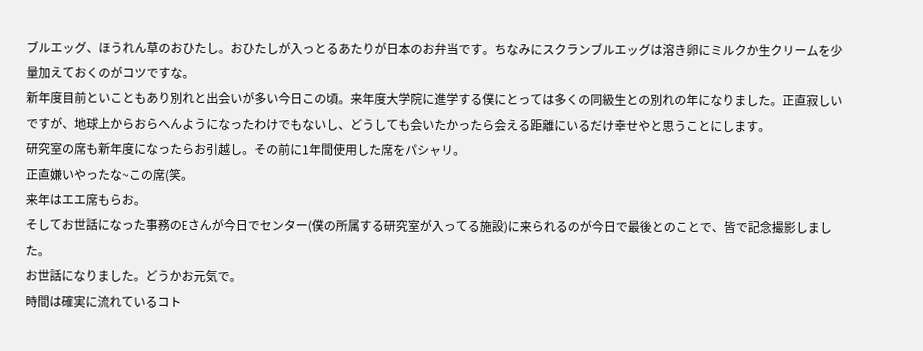ブルエッグ、ほうれん草のおひたし。おひたしが入っとるあたりが日本のお弁当です。ちなみにスクランブルエッグは溶き卵にミルクか生クリームを少量加えておくのがコツですな。
新年度目前といこともあり別れと出会いが多い今日この頃。来年度大学院に進学する僕にとっては多くの同級生との別れの年になりました。正直寂しいですが、地球上からおらへんようになったわけでもないし、どうしても会いたかったら会える距離にいるだけ幸せやと思うことにします。
研究室の席も新年度になったらお引越し。その前に1年間使用した席をパシャリ。
正直嫌いやったな~この席(笑。
来年はエエ席もらお。
そしてお世話になった事務のEさんが今日でセンター(僕の所属する研究室が入ってる施設)に来られるのが今日で最後とのことで、皆で記念撮影しました。
お世話になりました。どうかお元気で。
時間は確実に流れているコト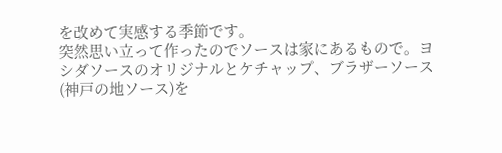を改めて実感する季節です。
突然思い立って作ったのでソースは家にあるもので。ヨシダソースのオリジナルとケチャップ、ブラザーソース(神戸の地ソース)を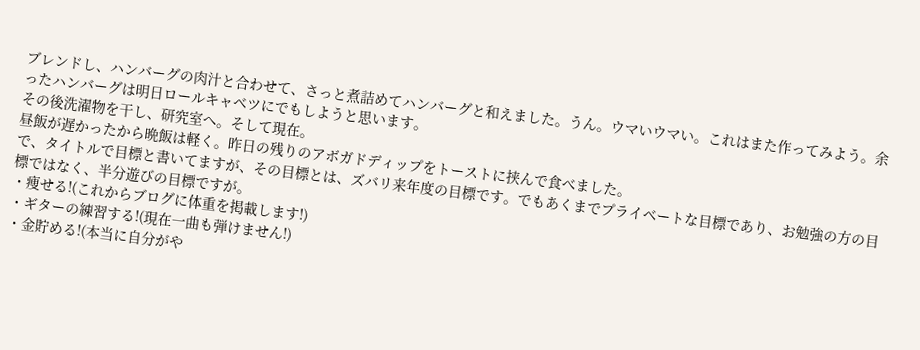ブレンドし、ハンバーグの肉汁と合わせて、さっと煮詰めてハンバーグと和えました。うん。ウマいウマい。これはまた作ってみよう。余ったハンバーグは明日ロールキャベツにでもしようと思います。
その後洗濯物を干し、研究室へ。そして現在。
昼飯が遅かったから晩飯は軽く。昨日の残りのアボガドディップをトーストに挟んで食べました。
で、タイトルで目標と書いてますが、その目標とは、ズバリ来年度の目標です。でもあくまでプライベートな目標であり、お勉強の方の目標ではなく、半分遊びの目標ですが。
・痩せる!(これからブログに体重を掲載します!)
・ギターの練習する!(現在一曲も弾けません!)
・金貯める!(本当に自分がや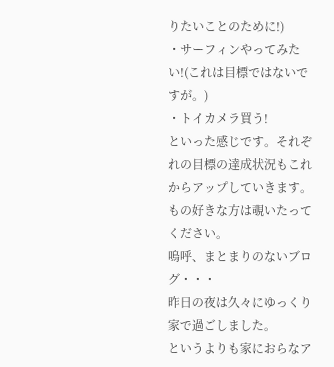りたいことのために!)
・サーフィンやってみたい!(これは目標ではないですが。)
・トイカメラ買う!
といった感じです。それぞれの目標の達成状況もこれからアップしていきます。もの好きな方は覗いたってください。
嗚呼、まとまりのないブログ・・・
昨日の夜は久々にゆっくり家で過ごしました。
というよりも家におらなア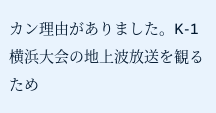カン理由がありました。K-1横浜大会の地上波放送を観るため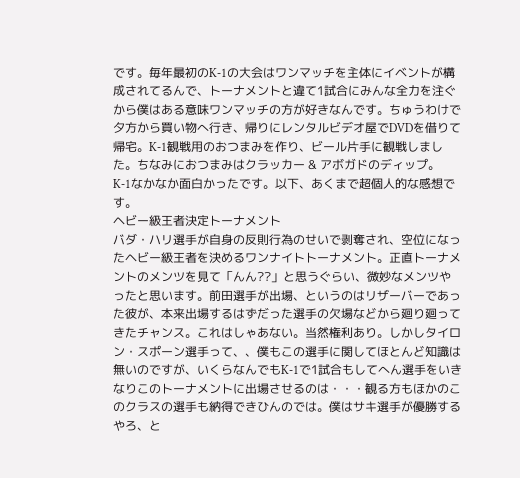です。毎年最初のK-1の大会はワンマッチを主体にイベントが構成されてるんで、トーナメントと違て1試合にみんな全力を注ぐから僕はある意味ワンマッチの方が好きなんです。ちゅうわけで夕方から買い物へ行き、帰りにレンタルビデオ屋でDVDを借りて帰宅。K-1観戦用のおつまみを作り、ビール片手に観戦しました。ちなみにおつまみはクラッカー & アボガドのディップ。
K-1なかなか面白かったです。以下、あくまで超個人的な感想です。
ヘビー級王者決定トーナメント
バダ・ハリ選手が自身の反則行為のせいで剥奪され、空位になったヘビー級王者を決めるワンナイトトーナメント。正直トーナメントのメンツを見て「んん??」と思うぐらい、微妙なメンツやったと思います。前田選手が出場、というのはリザーバーであった彼が、本来出場するはずだった選手の欠場などから廻り廻ってきたチャンス。これはしゃあない。当然権利あり。しかしタイロン・スポーン選手って、、僕もこの選手に関してほとんど知識は無いのですが、いくらなんでもK-1で1試合もしてへん選手をいきなりこのトーナメントに出場させるのは・・・観る方もほかのこのクラスの選手も納得できひんのでは。僕はサキ選手が優勝するやろ、と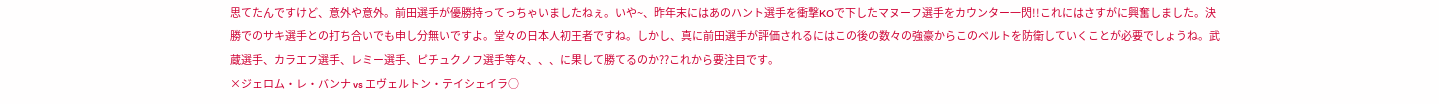思てたんですけど、意外や意外。前田選手が優勝持ってっちゃいましたねぇ。いや~、昨年末にはあのハント選手を衝撃KOで下したマヌーフ選手をカウンター一閃!!これにはさすがに興奮しました。決勝でのサキ選手との打ち合いでも申し分無いですよ。堂々の日本人初王者ですね。しかし、真に前田選手が評価されるにはこの後の数々の強豪からこのベルトを防衛していくことが必要でしょうね。武蔵選手、カラエフ選手、レミー選手、ピチュクノフ選手等々、、、に果して勝てるのか??これから要注目です。
×ジェロム・レ・バンナ vs エヴェルトン・テイシェイラ○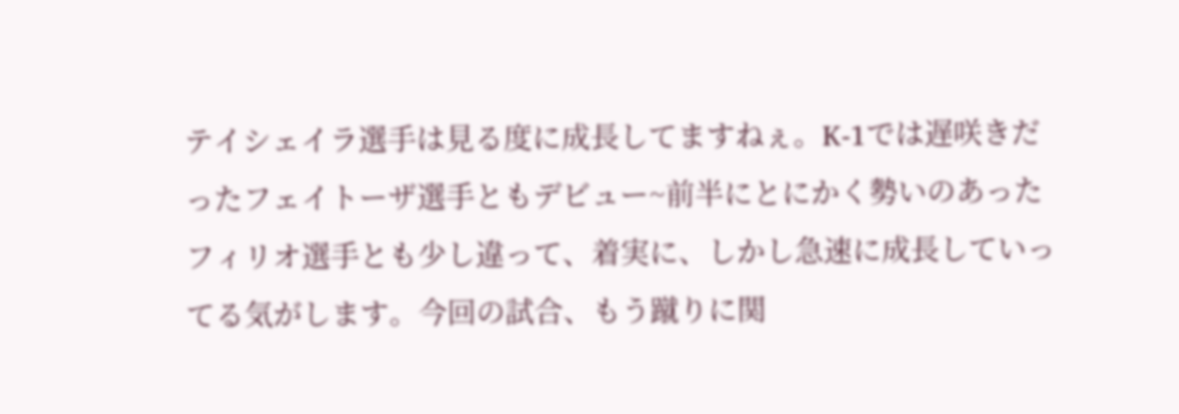テイシェイラ選手は見る度に成長してますねぇ。K-1では遅咲きだったフェイトーザ選手ともデビュー~前半にとにかく勢いのあったフィリオ選手とも少し違って、着実に、しかし急速に成長していってる気がします。今回の試合、もう蹴りに関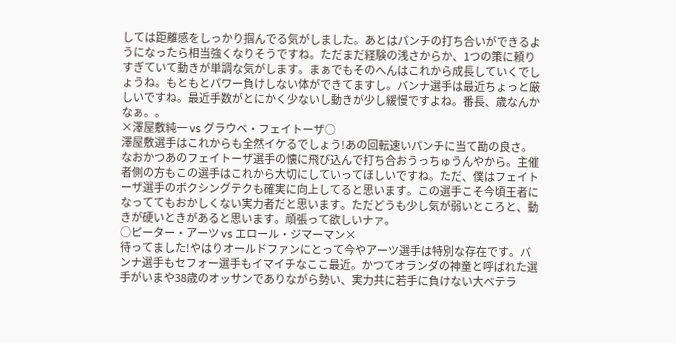しては距離感をしっかり掴んでる気がしました。あとはパンチの打ち合いができるようになったら相当強くなりそうですね。ただまだ経験の浅さからか、1つの策に頼りすぎていて動きが単調な気がします。まぁでもそのへんはこれから成長していくでしょうね。もともとパワー負けしない体ができてますし。バンナ選手は最近ちょっと厳しいですね。最近手数がとにかく少ないし動きが少し緩慢ですよね。番長、歳なんかなぁ。。
×澤屋敷純一 vs グラウベ・フェイトーザ○
澤屋敷選手はこれからも全然イケるでしょう!あの回転速いパンチに当て勘の良さ。なおかつあのフェイトーザ選手の懐に飛び込んで打ち合おうっちゅうんやから。主催者側の方もこの選手はこれから大切にしていってほしいですね。ただ、僕はフェイトーザ選手のボクシングテクも確実に向上してると思います。この選手こそ今頃王者になっててもおかしくない実力者だと思います。ただどうも少し気が弱いところと、動きが硬いときがあると思います。頑張って欲しいナァ。
○ピーター・アーツ vs エロール・ジマーマン×
待ってました!やはりオールドファンにとって今やアーツ選手は特別な存在です。バンナ選手もセフォー選手もイマイチなここ最近。かつてオランダの神童と呼ばれた選手がいまや38歳のオッサンでありながら勢い、実力共に若手に負けない大ベテラ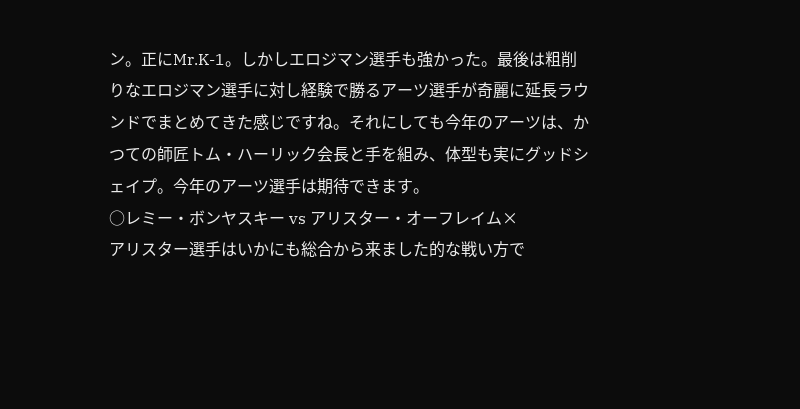ン。正にMr.K-1。しかしエロジマン選手も強かった。最後は粗削りなエロジマン選手に対し経験で勝るアーツ選手が奇麗に延長ラウンドでまとめてきた感じですね。それにしても今年のアーツは、かつての師匠トム・ハーリック会長と手を組み、体型も実にグッドシェイプ。今年のアーツ選手は期待できます。
○レミー・ボンヤスキー vs アリスター・オーフレイム×
アリスター選手はいかにも総合から来ました的な戦い方で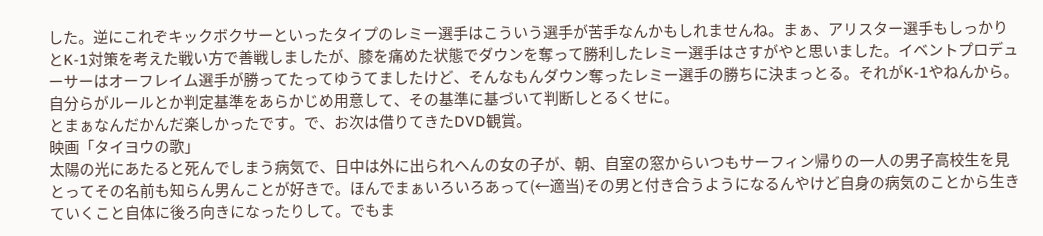した。逆にこれぞキックボクサーといったタイプのレミー選手はこういう選手が苦手なんかもしれませんね。まぁ、アリスター選手もしっかりとK-1対策を考えた戦い方で善戦しましたが、膝を痛めた状態でダウンを奪って勝利したレミー選手はさすがやと思いました。イベントプロデューサーはオーフレイム選手が勝ってたってゆうてましたけど、そんなもんダウン奪ったレミー選手の勝ちに決まっとる。それがK-1やねんから。自分らがルールとか判定基準をあらかじめ用意して、その基準に基づいて判断しとるくせに。
とまぁなんだかんだ楽しかったです。で、お次は借りてきたDVD観賞。
映画「タイヨウの歌」
太陽の光にあたると死んでしまう病気で、日中は外に出られへんの女の子が、朝、自室の窓からいつもサーフィン帰りの一人の男子高校生を見とってその名前も知らん男んことが好きで。ほんでまぁいろいろあって(←適当)その男と付き合うようになるんやけど自身の病気のことから生きていくこと自体に後ろ向きになったりして。でもま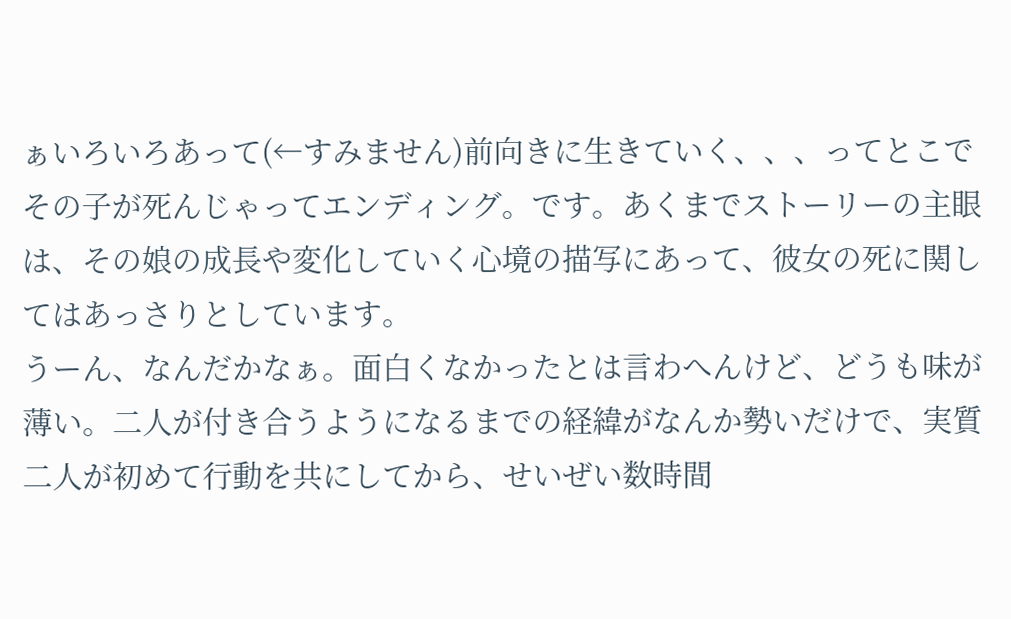ぁいろいろあって(←すみません)前向きに生きていく、、、ってとこでその子が死んじゃってエンディング。です。あくまでストーリーの主眼は、その娘の成長や変化していく心境の描写にあって、彼女の死に関してはあっさりとしています。
うーん、なんだかなぁ。面白くなかったとは言わへんけど、どうも味が薄い。二人が付き合うようになるまでの経緯がなんか勢いだけで、実質二人が初めて行動を共にしてから、せいぜい数時間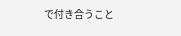で付き合うこと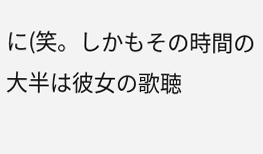に(笑。しかもその時間の大半は彼女の歌聴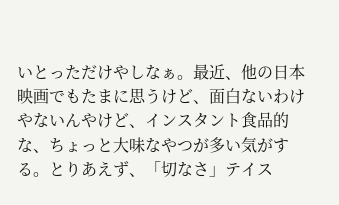いとっただけやしなぁ。最近、他の日本映画でもたまに思うけど、面白ないわけやないんやけど、インスタント食品的な、ちょっと大味なやつが多い気がする。とりあえず、「切なさ」テイス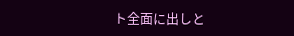ト全面に出しと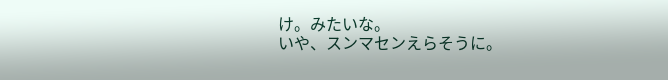け。みたいな。
いや、スンマセンえらそうに。